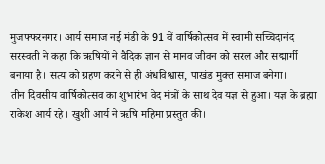मुजफ्फरनगर। आर्य समाज नई मंडी के 91 वें वार्षिकोत्सव में स्वामी सच्चिदानंद सरस्वती ने कहा कि ऋषियों ने वैदिक ज्ञान से मानव जीवन को सरल और सद्मार्गी बनाया है। सत्य को ग्रहण करने से ही अंधविश्वास, पाखंड मुक्त समाज बनेगा।
तीन दिवसीय वार्षिकोत्सव का शुभारंभ वेद मंत्रों के साथ देव यज्ञ से हुआ। यज्ञ के ब्रह्मा राकेश आर्य रहे। खुशी आर्य ने ऋषि महिमा प्रस्तुत की।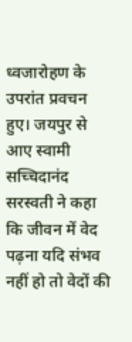ध्वजारोहण के उपरांत प्रवचन हुए। जयपुर से आए स्वामी सच्चिदानंद सरस्वती ने कहा कि जीवन में वेद पढ़ना यदि संभव नहीं हो तो वेदों की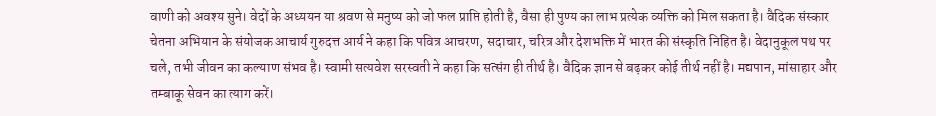वाणी को अवश्य सुने। वेदों के अध्ययन या श्रवण से मनुष्य को जो फल प्राप्ति होती है, वैसा ही पुण्य का लाभ प्रत्येक व्यक्ति को मिल सकता है। वैदिक संस्कार चेतना अभियान के संयोजक आचार्य गुरुदत्त आर्य ने कहा कि पवित्र आचरण, सदाचार, चरित्र और देशभक्ति में भारत की संस्कृति निहित है। वेदानुकूल पथ पर चले, तभी जीवन का कल्याण संभव है। स्वामी सत्यवेश सरस्वती ने कहा कि सत्संग ही तीर्थ है। वैदिक ज्ञान से बढ़कर कोई तीर्थ नहीं है। मद्यपान, मांसाहार और तम्बाकू सेवन का त्याग करें।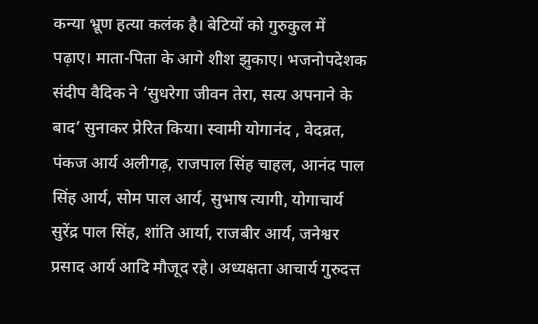कन्या भ्रूण हत्या कलंक है। बेटियों को गुरुकुल में पढ़ाए। माता-पिता के आगे शीश झुकाए। भजनोपदेशक संदीप वैदिक ने ‘सुधरेगा जीवन तेरा, सत्य अपनाने के बाद’ सुनाकर प्रेरित किया। स्वामी योगानंद , वेदव्रत, पंकज आर्य अलीगढ़, राजपाल सिंह चाहल, आनंद पाल सिंह आर्य, सोम पाल आर्य, सुभाष त्यागी, योगाचार्य सुरेंद्र पाल सिंह, शांति आर्या, राजबीर आर्य, जनेश्वर प्रसाद आर्य आदि मौजूद रहे। अध्यक्षता आचार्य गुरुदत्त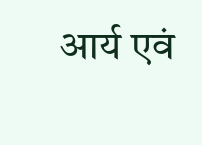आर्य एवं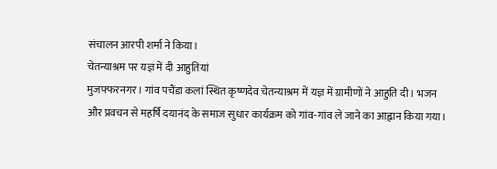संचालन आरपी शर्मा ने किया।
चेतन्याश्रम पर यज्ञ में दी आहुतियां
मुजफ्फरनगर। गांव पचैंडा कलां स्थित कृष्णदेव चेतन्याश्रम में यज्ञ में ग्रामीणों ने आहुति दी। भजन और प्रवचन से महर्षि दयानंद के समाज सुधार कार्यक्रम को गांव-गांव ले जाने का आह्वान किया गया।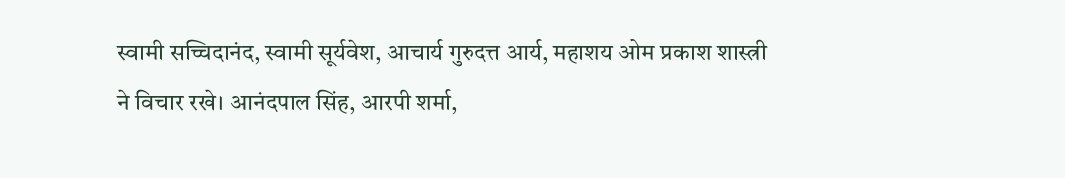स्वामी सच्चिदानंद, स्वामी सूर्यवेश, आचार्य गुरुदत्त आर्य, महाशय ओम प्रकाश शास्त्री ने विचार रखे। आनंदपाल सिंह, आरपी शर्मा,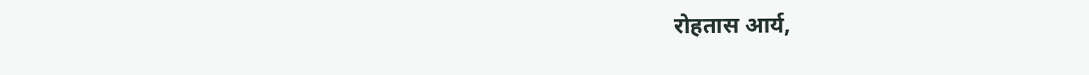रोहतास आर्य,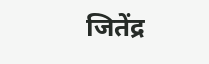जितेंद्र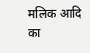मलिक आदि का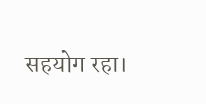सहयोग रहा।